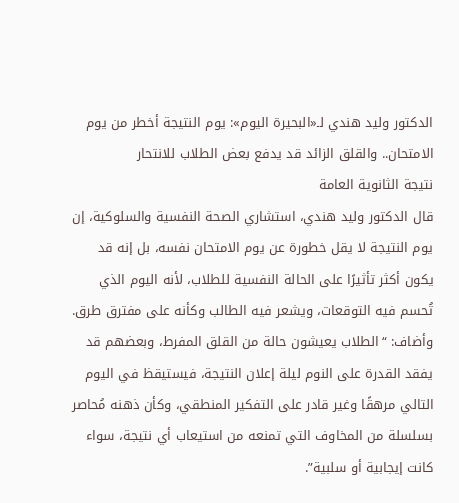الدكتور وليد هندي لـ«البحيرة اليوم»: يوم النتيجة أخطر من يوم الامتحان.. والقلق الزائد قد يدفع بعض الطلاب للانتحار
نتيجة الثانوية العامة
قال الدكتور وليد هندي، استشاري الصحة النفسية والسلوكية، إن يوم النتيجة لا يقل خطورة عن يوم الامتحان نفسه، بل إنه قد يكون أكثر تأثيرًا على الحالة النفسية للطلاب، لأنه اليوم الذي تُحسم فيه التوقعات، ويشعر فيه الطالب وكأنه على مفترق طرق.
وأضاف: “الطلاب يعيشون حالة من القلق المفرط، وبعضهم قد يفقد القدرة على النوم ليلة إعلان النتيجة، فيستيقظ في اليوم التالي مرهقًا وغير قادر على التفكير المنطقي، وكأن ذهنه مُحاصر بسلسلة من المخاوف التي تمنعه من استيعاب أي نتيجة، سواء كانت إيجابية أو سلبية”.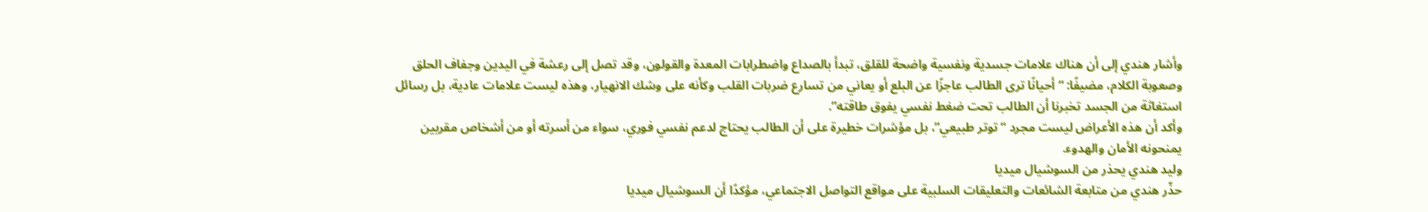وأشار هندي إلى أن هناك علامات جسدية ونفسية واضحة للقلق، تبدأ بالصداع واضطرابات المعدة والقولون، وقد تصل إلى رعشة في اليدين وجفاف الحلق وصعوبة الكلام، مضيفًا: “أحيانًا ترى الطالب عاجزًا عن البلع أو يعاني من تسارع ضربات القلب وكأنه على وشك الانهيار، وهذه ليست علامات عادية، بل رسائل استغاثة من الجسد تخبرنا أن الطالب تحت ضغط نفسي يفوق طاقته”.
وأكد أن هذه الأعراض ليست مجرد “توتر طبيعي”، بل مؤشرات خطيرة على أن الطالب يحتاج لدعم نفسي فوري، سواء من أسرته أو من أشخاص مقربين يمنحونه الأمان والهدوء.
وليد هندي يحذر من السوشيال ميديا
حذّر هندي من متابعة الشائعات والتعليقات السلبية على مواقع التواصل الاجتماعي، مؤكدًا أن السوشيال ميديا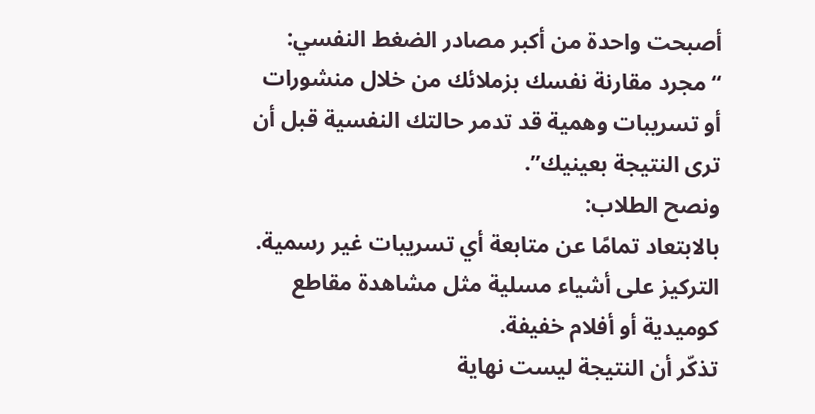أصبحت واحدة من أكبر مصادر الضغط النفسي: “مجرد مقارنة نفسك بزملائك من خلال منشورات أو تسريبات وهمية قد تدمر حالتك النفسية قبل أن ترى النتيجة بعينيك”.
ونصح الطلاب:
بالابتعاد تمامًا عن متابعة أي تسريبات غير رسمية.
التركيز على أشياء مسلية مثل مشاهدة مقاطع كوميدية أو أفلام خفيفة.
تذكّر أن النتيجة ليست نهاية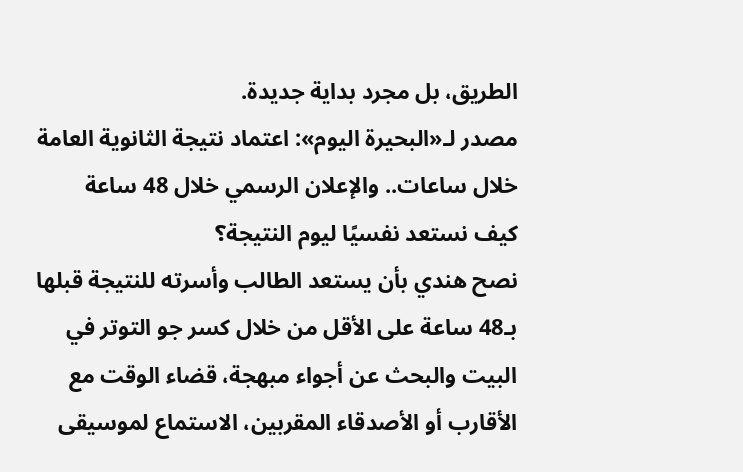الطريق، بل مجرد بداية جديدة.
مصدر لـ«البحيرة اليوم»: اعتماد نتيجة الثانوية العامة خلال ساعات.. والإعلان الرسمي خلال 48 ساعة
كيف نستعد نفسيًا ليوم النتيجة؟
نصح هندي بأن يستعد الطالب وأسرته للنتيجة قبلها بـ48 ساعة على الأقل من خلال كسر جو التوتر في البيت والبحث عن أجواء مبهجة، قضاء الوقت مع الأقارب أو الأصدقاء المقربين، الاستماع لموسيقى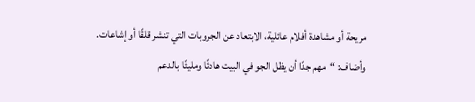مريحة أو مشاهدة أفلام عائلية، الابتعاد عن الجروبات التي تنشر قلقًا أو إشاعات.
وأضاف: “مهم جدًا أن يظل الجو في البيت هادئًا ومليئًا بالدعم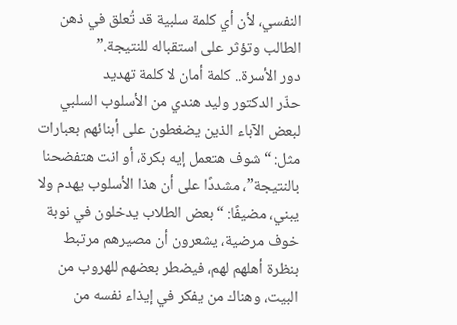النفسي، لأن أي كلمة سلبية قد تُعلق في ذهن الطالب وتؤثر على استقباله للنتيجة.”
دور الأسرة.. كلمة أمان لا كلمة تهديد
حذّر الدكتور وليد هندي من الأسلوب السلبي لبعض الآباء الذين يضغطون على أبنائهم بعبارات مثل: “شوف هتعمل إيه بكرة، أو انت هتفضحنا بالنتيجة”، مشددًا على أن هذا الأسلوب يهدم ولا يبني، مضيفًا: “بعض الطلاب يدخلون في نوبة خوف مرضية، يشعرون أن مصيرهم مرتبط بنظرة أهلهم لهم، فيضطر بعضهم للهروب من البيت، وهناك من يفكر في إيذاء نفسه من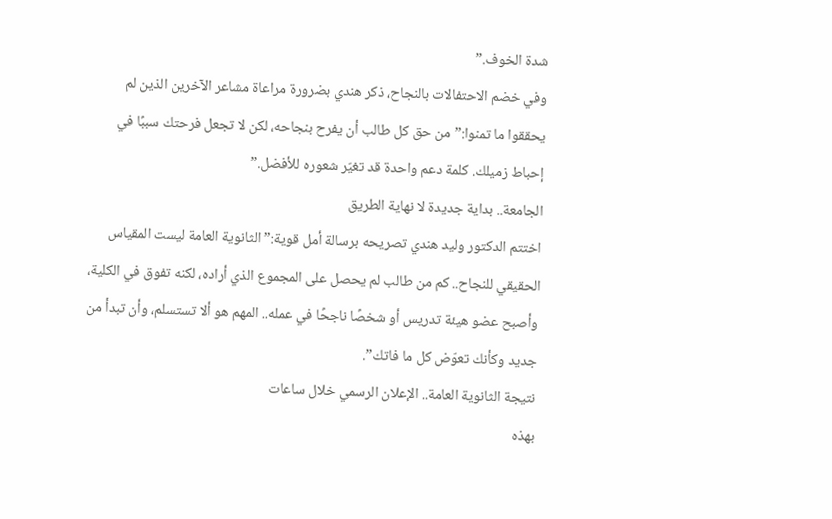شدة الخوف.”
وفي خضم الاحتفالات بالنجاح، ذكر هندي بضرورة مراعاة مشاعر الآخرين الذين لم يحققوا ما تمنوا:”من حق كل طالب أن يفرح بنجاحه، لكن لا تجعل فرحتك سببًا في إحباط زميلك. كلمة دعم واحدة قد تغيّر شعوره للأفضل.”
الجامعة.. بداية جديدة لا نهاية الطريق
اختتم الدكتور وليد هندي تصريحه برسالة أمل قوية:”الثانوية العامة ليست المقياس الحقيقي للنجاح.. كم من طالب لم يحصل على المجموع الذي أراده، لكنه تفوق في الكلية، وأصبح عضو هيئة تدريس أو شخصًا ناجحًا في عمله.. المهم هو ألا تستسلم، وأن تبدأ من جديد وكأنك تعوّض كل ما فاتك”.
نتيجة الثانوية العامة.. الإعلان الرسمي خلال ساعات
بهذه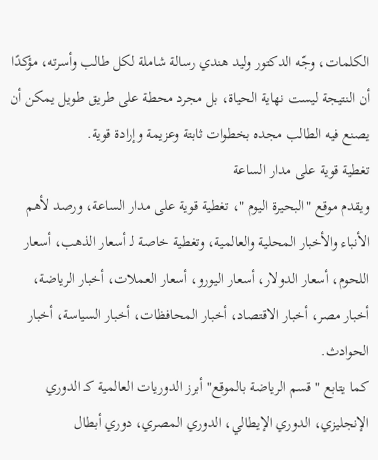الكلمات، وجّه الدكتور وليد هندي رسالة شاملة لكل طالب وأسرته، مؤكدًا أن النتيجة ليست نهاية الحياة، بل مجرد محطة على طريق طويل يمكن أن يصنع فيه الطالب مجده بخطوات ثابتة وعزيمة وإرادة قوية.
تغطية قوية على مدار الساعة
ويقدم موقع "البحيرة اليوم "، تغطية قوية على مدار الساعة، ورصد لأهم الأنباء والأخبار المحلية والعالمية، وتغطية خاصة لـ أسعار الذهب، أسعار اللحوم، أسعار الدولار، أسعار اليورو، أسعار العملات، أخبار الرياضة، أخبار مصر، أخبار الاقتصاد، أخبار المحافظات، أخبار السياسة، أخبار الحوادث.
كما يتابع "قسم الرياضة بالموقع" أبرز الدوريات العالمية كـ الدوري الإنجليزي، الدوري الإيطالي، الدوري المصري، دوري أبطال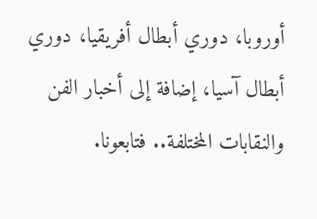أوروبا، دوري أبطال أفريقيا، دوري أبطال آسيا، إضافة إلى أخبار الفن والنقابات المختلفة.. فتابعونا.